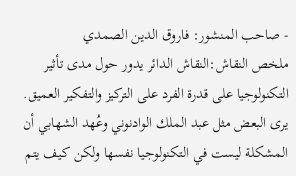- صاحب المنشور: فاروق الدين الصمدي
ملخص النقاش:النقاش الدائر يدور حول مدى تأثير التكنولوجيا على قدرة الفرد على التركيز والتفكير العميق. يرى البعض مثل عبد الملك الوادنوني وعُهد الشهابي أن المشكلة ليست في التكنولوجيا نفسها ولكن كيف يتم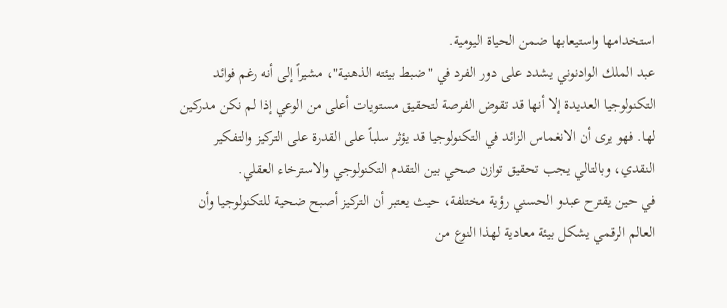استخدامها واستيعابها ضمن الحياة اليومية.
عبد الملك الوادنوني يشدد على دور الفرد في "ضبط بيئته الذهنية"، مشيراً إلى أنه رغم فوائد التكنولوجيا العديدة إلا أنها قد تقوض الفرصة لتحقيق مستويات أعلى من الوعي إذا لم نكن مدركين لها. فهو يرى أن الانغماس الزائد في التكنولوجيا قد يؤثر سلباً على القدرة على التركيز والتفكير النقدي، وبالتالي يجب تحقيق توازن صحي بين التقدم التكنولوجي والاسترخاء العقلي.
في حين يقترح عبدو الحسني رؤية مختلفة، حيث يعتبر أن التركيز أصبح ضحية للتكنولوجيا وأن العالم الرقمي يشكل بيئة معادية لهذا النوع من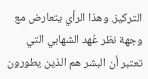التركيز. وهذا الرأي يتعارض مع وجهة نظر عُهد الشهابي التي تعتبر أن البشر هم الذين يطورون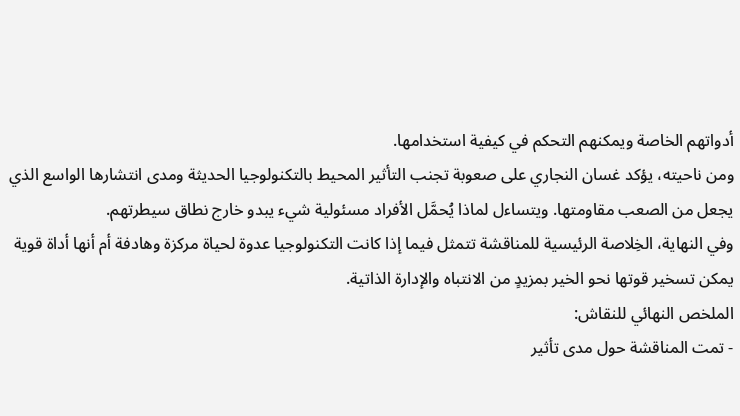أدواتهم الخاصة ويمكنهم التحكم في كيفية استخدامها.
ومن ناحيته، يؤكد غسان النجاري على صعوبة تجنب التأثير المحيط بالتكنولوجيا الحديثة ومدى انتشارها الواسع الذي يجعل من الصعب مقاومتها. ويتساءل لماذا يُحمَّل الأفراد مسئولية شيء يبدو خارج نطاق سيطرتهم.
وفي النهاية، الخِلاصة الرئيسية للمناقشة تتمثل فيما إذا كانت التكنولوجيا عدوة لحياة مركزة وهادفة أم أنها أداة قوية يمكن تسخير قوتها نحو الخير بمزيدٍ من الانتباه والإدارة الذاتية.
الملخص النهائي للنقاش:
- تمت المناقشة حول مدى تأثير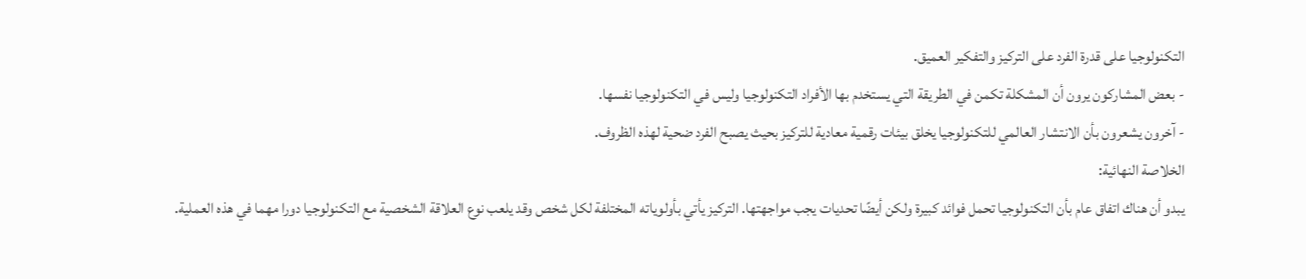التكنولوجيا على قدرة الفرد على التركيز والتفكير العميق.
- بعض المشاركون يرون أن المشكلة تكمن في الطريقة التي يستخدم بها الأفراد التكنولوجيا وليس في التكنولوجيا نفسها.
- آخرون يشعرون بأن الانتشار العالمي للتكنولوجيا يخلق بيئات رقمية معادية للتركيز بحيث يصبح الفرد ضحية لهذه الظروف.
الخلاصة النهائية:
يبدو أن هناك اتفاق عام بأن التكنولوجيا تحمل فوائد كبيرة ولكن أيضًا تحديات يجب مواجهتها. التركيز يأتي بأولوياته المختلفة لكل شخص وقد يلعب نوع العلاقة الشخصية مع التكنولوجيا دورا مهما في هذه العملية.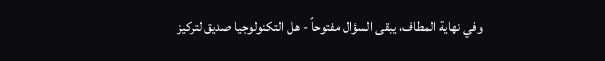وفي نهاية المطاف، يبقى السؤال مفتوحاً - هل التكنولوجيا صديق لتركيز